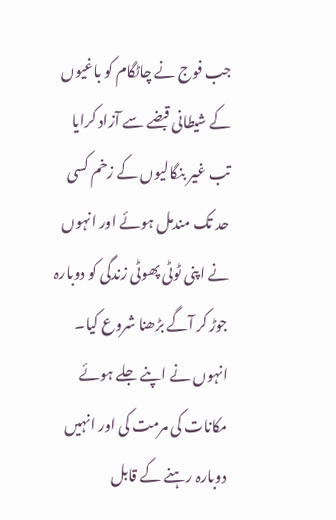جب فوج نے چاٹگام کو باغیوں کے شیطانی قبضے سے آزاد کرایا تب غیر بنگالیوں کے زخم کسی حد تک مندمل ہوئے اور انہوں نے اپنی ٹوٹی پھوٹی زندگی کو دوبارہ جوڑ کر آگے بڑھنا شروع کیا۔ انہوں نے اپنے جلے ہوئے مکانات کی مرمت کی اور انہیں دوبارہ رہنے کے قابل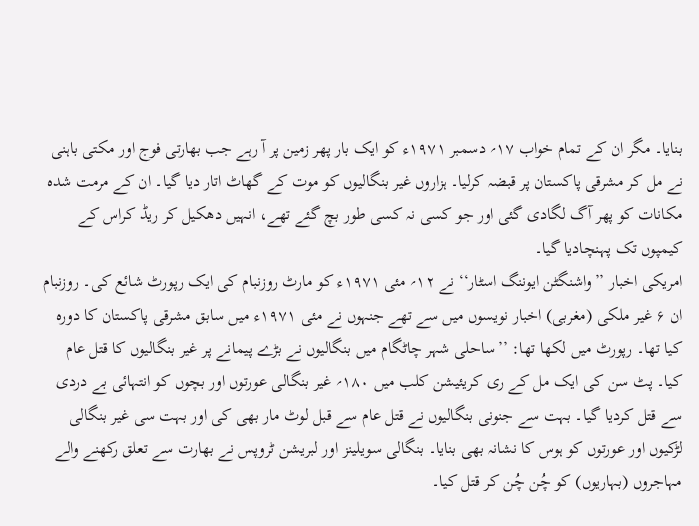بنایا۔ مگر ان کے تمام خواب ۱۷؍ دسمبر ۱۹۷۱ء کو ایک بار پھر زمین پر آ رہے جب بھارتی فوج اور مکتی باہنی نے مل کر مشرقی پاکستان پر قبضہ کرلیا۔ ہزاروں غیر بنگالیوں کو موت کے گھاٹ اتار دیا گیا۔ ان کے مرمت شدہ مکانات کو پھر آگ لگادی گئی اور جو کسی نہ کسی طور بچ گئے تھے، انہیں دھکیل کر ریڈ کراس کے کیمپوں تک پہنچادیا گیا۔
امریکی اخبار ’’واشنگٹن ایوننگ اسٹار‘‘ نے ۱۲؍ مئی ۱۹۷۱ء کو مارٹ روزنبام کی ایک رپورٹ شائع کی۔ روزنبام ان ۶ غیر ملکی (مغربی) اخبار نویسوں میں سے تھے جنہوں نے مئی ۱۹۷۱ء میں سابق مشرقی پاکستان کا دورہ کیا تھا۔ رپورٹ میں لکھا تھا: ’’ساحلی شہر چاٹگام میں بنگالیوں نے بڑے پیمانے پر غیر بنگالیوں کا قتل عام کیا۔ پٹ سن کی ایک مل کے ری کریئیشن کلب میں ۱۸۰؍ غیر بنگالی عورتوں اور بچوں کو انتہائی بے دردی سے قتل کردیا گیا۔ بہت سے جنونی بنگالیوں نے قتل عام سے قبل لوٹ مار بھی کی اور بہت سی غیر بنگالی لڑکیوں اور عورتوں کو ہوس کا نشانہ بھی بنایا۔ بنگالی سویلینز اور لبریشن ٹروپس نے بھارت سے تعلق رکھنے والے مہاجروں (بہاریوں) کو چُن چُن کر قتل کیا۔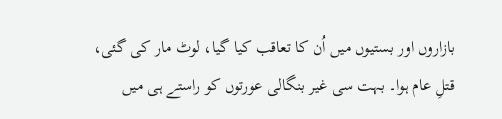بازاروں اور بستیوں میں اُن کا تعاقب کیا گیا، لوٹ مار کی گئی، قتلِ عام ہوا۔ بہت سی غیر بنگالی عورتوں کو راستے ہی میں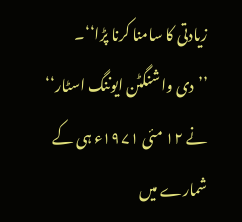زیادتی کا سامنا کرنا پڑا‘‘۔
’’دی واشنگٹن ایوننگ اسٹار‘‘ نے ۱۲ مئی ۱۹۷۱ء ہی کے شمارے میں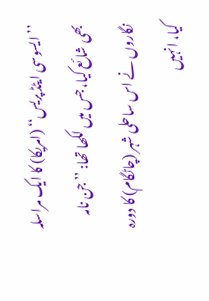’’ایسوسی ایٹڈ پریس‘‘ (امریکا) کا ایک مراسلہ بھی شائع کیا، جس میں لکھا تھا: ’’جن نامہ نگاروں نے اس ساحلی شہر (چاٹگام) کا دورہ کیا، انہیں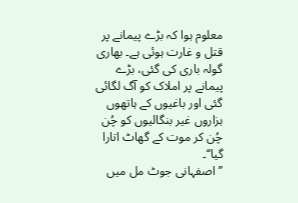معلوم ہوا کہ بڑے پیمانے پر قتل و غارت ہوئی ہے۔ بھاری گولہ باری کی گئی، بڑے پیمانے پر املاک کو آگ لگائی گئی اور باغیوں کے ہاتھوں ہزاروں غیر بنگالیوں کو چُن چُن کر موت کے گھاٹ اتارا گیا‘‘۔
’’اصفہانی جوٹ مل میں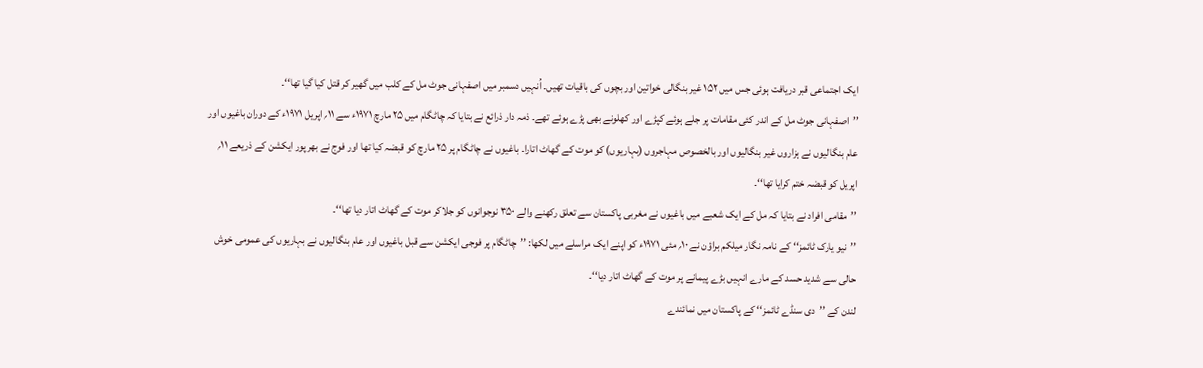ایک اجتماعی قبر دریافت ہوئی جس میں ۱۵۲ غیر بنگالی خواتین اور بچوں کی باقیات تھیں۔ اُنہیں دسمبر میں اصفہانی جوٹ مل کے کلب میں گھیر کر قتل کیا گیا تھا‘‘۔
’’اصفہانی جوٹ مل کے اندر کئی مقامات پر جلے ہوئے کپڑے اور کھلونے بھی پڑے ہوئے تھے۔ ذمہ دار ذرائع نے بتایا کہ چاٹگام میں ۲۵ مارچ ۱۹۷۱ء سے ۱۱؍ اپریل ۱۹۷۱ء کے دوران باغیوں اور عام بنگالیوں نے ہزاروں غیر بنگالیوں اور بالخصوص مہاجروں (بہاریوں) کو موت کے گھاٹ اتارا۔ باغیوں نے چاٹگام پر ۲۵ مارچ کو قبضہ کیا تھا اور فوج نے بھرپور ایکشن کے ذریعے ۱۱؍ اپریل کو قبضہ ختم کرایا تھا‘‘۔
’’مقامی افراد نے بتایا کہ مل کے ایک شعبے میں باغیوں نے مغربی پاکستان سے تعلق رکھنے والے ۳۵۰ نوجوانوں کو جلاکر موت کے گھاٹ اتار دیا تھا‘‘۔
’’نیو یارک ٹائمز‘‘ کے نامہ نگار میلکم براؤن نے ۱۰؍ مئی ۱۹۷۱ء کو اپنے ایک مراسلے میں لکھا: ’’چاٹگام پر فوجی ایکشن سے قبل باغیوں اور عام بنگالیوں نے بہاریوں کی عمومی خوش حالی سے شدید حسد کے مارے انہیں بڑے پیمانے پر موت کے گھاٹ اتار دیا‘‘۔
لندن کے ’’دی سنڈے ٹائمز‘‘ کے پاکستان میں نمائندے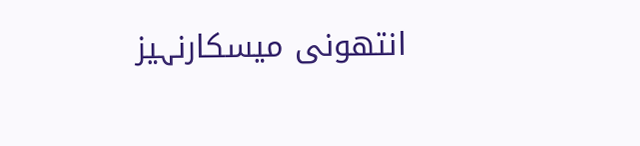انتھونی میسکارنہیز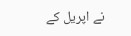نے اپریل کے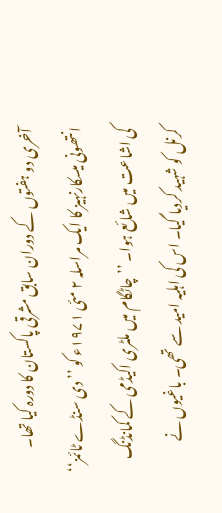آخری دو ہفتوں کے دوران سابق مشرقی پاکستان کا دورہ کیا تھا۔ انتھونی میسکارنہیز کا ایک مراسلہ ۲ مئی ۱۹۷۱ء کو ’’دی سنڈے ٹائمز‘‘ کی اشاعت میں شائع ہوا۔ ’’چاٹگام میں ملٹری اکیڈمی کے کمانڈنگ کرنل کو شہید کردیا گیا۔ اس کی اہلیہ امید سے تھی۔ باغیوں نے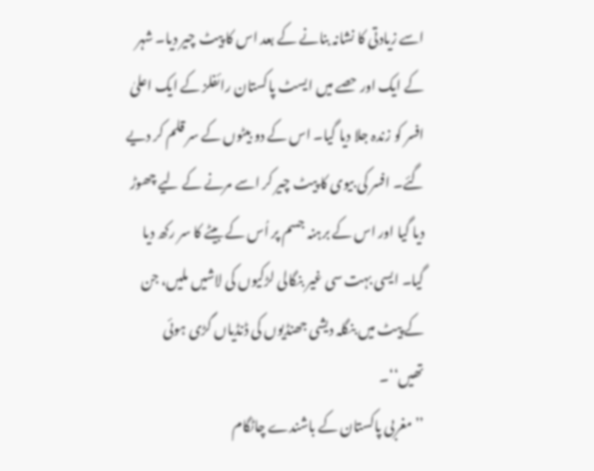اسے زیادتی کا نشانہ بنانے کے بعد اس کا پیٹ چیر دیا۔ شہر کے ایک اور حصے میں ایسٹ پاکستان رائفلز کے ایک اعلیٰ افسر کو زندہ جلا دیا گیا۔ اس کے دو بیٹوں کے سر قلم کر دیے گئے۔ افسر کی بیوی کا پیٹ چیر کر اسے مرنے کے لیے چھوڑ دیا گیا اور اس کے برہنہ جسم پر اُس کے بیٹے کا سر رکھ دیا گیا۔ ایسی بہت سی غیر بنگالی لڑکیوں کی لاشیں ملیں، جن کے پیٹ میں بنگلہ دیشی جھنڈیوں کی ڈنڈیاں گڑی ہوئی تھیں‘‘۔
’’مغربی پاکستان کے باشندے چاٹگام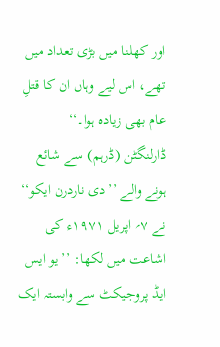اور کھلنا میں بڑی تعداد میں تھے، اس لیے وہاں ان کا قتلِ عام بھی زیادہ ہوا۔‘‘
ڈارلنگٹن (ڈرہم) سے شائع ہونے والے ’’دی ناردرن ایکو‘‘ نے ۷؍ اپریل ۱۹۷۱ء کی اشاعت میں لکھا: ’’یو ایس ایڈ پروجیکٹ سے وابستہ ایک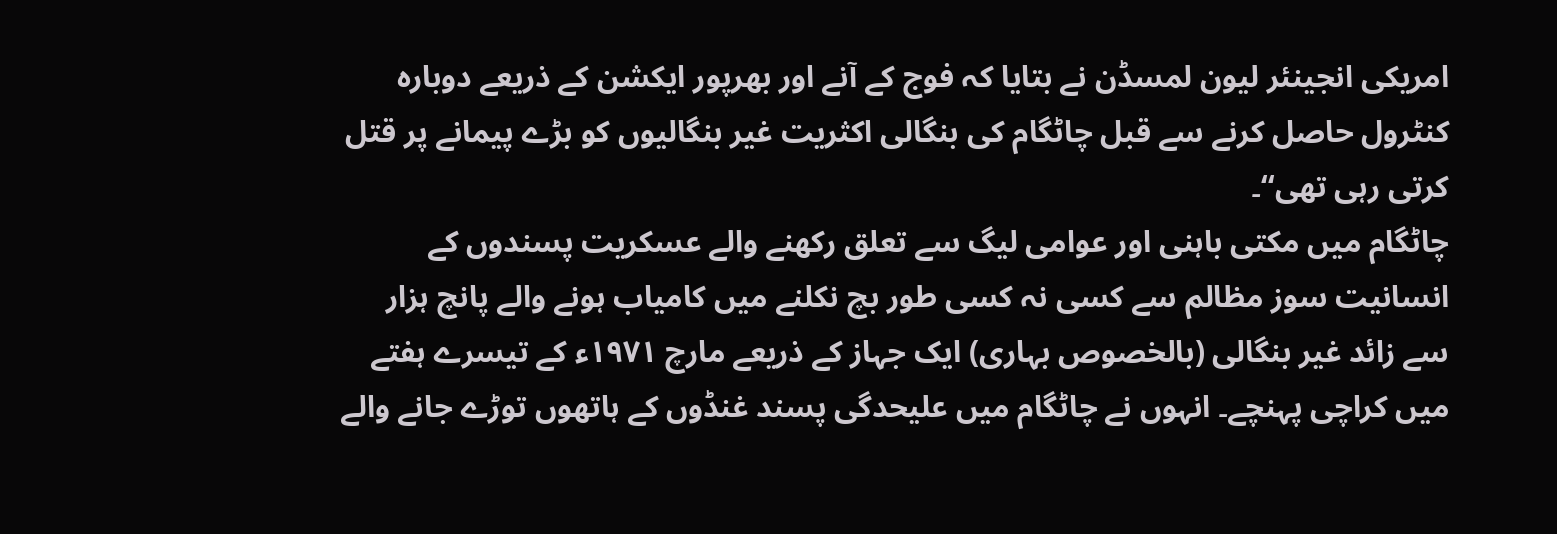امریکی انجینئر لیون لمسڈن نے بتایا کہ فوج کے آنے اور بھرپور ایکشن کے ذریعے دوبارہ کنٹرول حاصل کرنے سے قبل چاٹگام کی بنگالی اکثریت غیر بنگالیوں کو بڑے پیمانے پر قتل کرتی رہی تھی‘‘۔
چاٹگام میں مکتی باہنی اور عوامی لیگ سے تعلق رکھنے والے عسکریت پسندوں کے انسانیت سوز مظالم سے کسی نہ کسی طور بچ نکلنے میں کامیاب ہونے والے پانچ ہزار سے زائد غیر بنگالی (بالخصوص بہاری) ایک جہاز کے ذریعے مارچ ۱۹۷۱ء کے تیسرے ہفتے میں کراچی پہنچے۔ انہوں نے چاٹگام میں علیحدگی پسند غنڈوں کے ہاتھوں توڑے جانے والے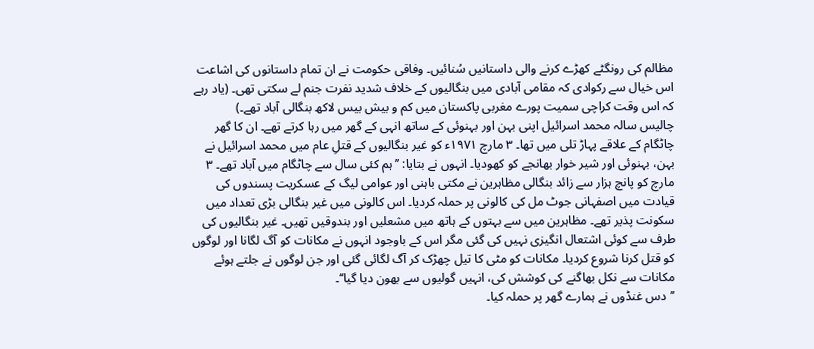مظالم کی رونگٹے کھڑے کرنے والی داستانیں سُنائیں۔ وفاقی حکومت نے ان تمام داستانوں کی اشاعت اس خیال سے رکوادی کہ مقامی آبادی میں بنگالیوں کے خلاف شدید نفرت جنم لے سکتی تھی۔ (یاد رہے کہ اس وقت کراچی سمیت پورے مغربی پاکستان میں کم و بیش بیس لاکھ بنگالی آباد تھے۔)
چالیس سالہ محمد اسرائیل اپنی بہن اور بہنوئی کے ساتھ انہی کے گھر میں رہا کرتے تھے۔ ان کا گھر چاٹگام کے علاقے پہاڑ تلی میں تھا۔ ۳ مارچ ۱۹۷۱ء کو غیر بنگالیوں کے قتلِ عام میں محمد اسرائیل نے بہن، بہنوئی اور شیر خوار بھانجے کو کھودیا۔ انہوں نے بتایا: ’’ہم کئی سال سے چاٹگام میں آباد تھے۔ ۳ مارچ کو پانچ ہزار سے زائد بنگالی مظاہرین نے مکتی باہنی اور عوامی لیگ کے عسکریت پسندوں کی قیادت میں اصفہانی جوٹ مل کی کالونی پر حملہ کردیا۔ اس کالونی میں غیر بنگالی بڑی تعداد میں سکونت پذیر تھے۔ مظاہرین میں سے بہتوں کے ہاتھ میں مشعلیں اور بندوقیں تھیں۔ غیر بنگالیوں کی طرف سے کوئی اشتعال انگیزی نہیں کی گئی مگر اس کے باوجود انہوں نے مکانات کو آگ لگانا اور لوگوں کو قتل کرنا شروع کردیا۔ مکانات کو مٹی کا تیل چھڑک کر آگ لگائی گئی اور جن لوگوں نے جلتے ہوئے مکانات سے نکل بھاگنے کی کوشش کی، انہیں گولیوں سے بھون دیا گیا‘‘۔
’’دس غنڈوں نے ہمارے گھر پر حملہ کیا۔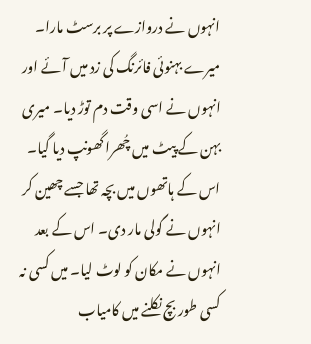انہوں نے دروازے پر برسٹ مارا۔ میرے بہنوئی فائرنگ کی زد میں آئے اور انہوں نے اسی وقت دم توڑ دیا۔ میری بہن کے پیٹ میں چُھرا گھونپ دیا گیا۔ اس کے ہاتھوں میں بچہ تھا جسے چھین کر انہوں نے گولی مار دی۔ اس کے بعد انہوں نے مکان کو لوٹ لیا۔ میں کسی نہ کسی طور بچ نکلنے میں کامیاب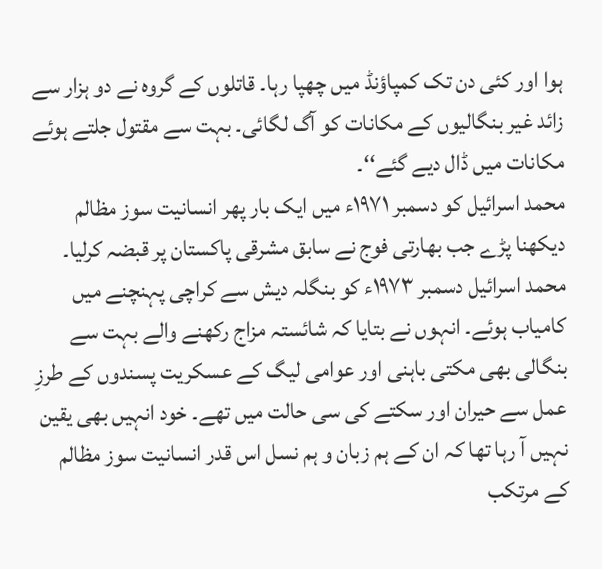ہوا اور کئی دن تک کمپاؤنڈ میں چھپا رہا۔ قاتلوں کے گروہ نے دو ہزار سے زائد غیر بنگالیوں کے مکانات کو آگ لگائی۔ بہت سے مقتول جلتے ہوئے مکانات میں ڈال دیے گئے‘‘۔
محمد اسرائیل کو دسمبر ۱۹۷۱ء میں ایک بار پھر انسانیت سوز مظالم دیکھنا پڑے جب بھارتی فوج نے سابق مشرقی پاکستان پر قبضہ کرلیا۔ محمد اسرائیل دسمبر ۱۹۷۳ء کو بنگلہ دیش سے کراچی پہنچنے میں کامیاب ہوئے۔ انہوں نے بتایا کہ شائستہ مزاج رکھنے والے بہت سے بنگالی بھی مکتی باہنی اور عوامی لیگ کے عسکریت پسندوں کے طرزِ عمل سے حیران اور سکتے کی سی حالت میں تھے۔ خود انہیں بھی یقین نہیں آ رہا تھا کہ ان کے ہم زبان و ہم نسل اس قدر انسانیت سوز مظالم کے مرتکب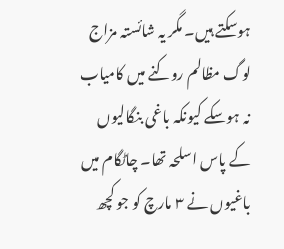ہوسکتے ہیں۔ مگر یہ شائستہ مزاج لوگ مظالم روکنے میں کامیاب نہ ہوسکے کیونکہ باغی بنگالیوں کے پاس اسلحہ تھا۔ چاٹگام میں باغیوں نے ۳ مارچ کو جو کچھ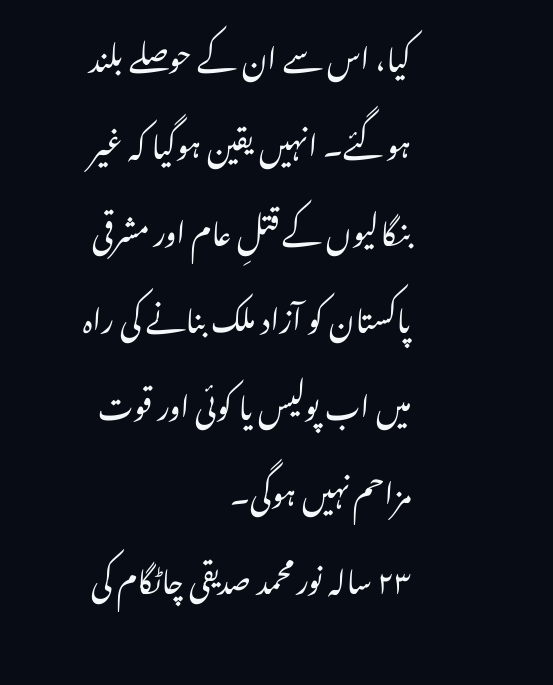کیا، اس سے ان کے حوصلے بلند ہوگئے۔ انہیں یقین ہوگیا کہ غیر بنگالیوں کے قتلِ عام اور مشرقی پاکستان کو آزاد ملک بنانے کی راہ میں اب پولیس یا کوئی اور قوت مزاحم نہیں ہوگی۔
۲۳ سالہ نور محمد صدیقی چاٹگام کی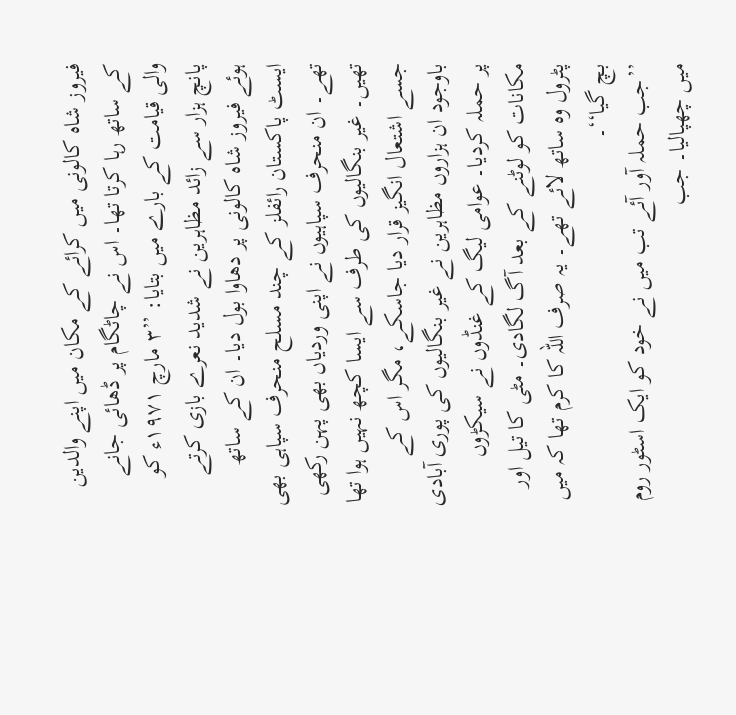فیروز شاہ کالونی میں کرائے کے مکان میں اپنے والدین کے ساتھ رہا کرتا تھا۔ اس نے چاٹگام پر ڈھائی جانے والی قیامت کے بارے میں بتایا: ’’۳ مارچ ۱۹۷۱ء کو پانچ ہزار سے زائد مظاہرین نے شدید نعرے بازی کرتے ہوئے فیروز شاہ کالونی پر دھاوا بول دیا۔ ان کے ساتھ ایسٹ پاکستان رائفلز کے چند مسلح منحرف سپاہی بھی تھے۔ ان منحرف سپاہیوں نے اپنی وردیاں بھی پہن رکھی تھیں۔ غیر بنگالیوں کی طرف سے ایسا کچھ نہیں ہوا تھا جسے اشتعال انگیز قرار دیا جاسکے، مگر اس کے باوجود ان ہزاروں مظاہرین نے غیر بنگالیوں کی پوری آبادی پر حملہ کردیا۔ عوامی لیگ کے غنڈوں نے سیکڑوں مکانات کو لوٹنے کے بعد آگ لگادی۔ مٹی کا تیل اور پٹرول وہ ساتھ لائے تھے۔ یہ صرف اللہ کا کرم تھا کہ میں بچ گیا‘‘۔
’’جب حملہ آور آئے تب میں نے خود کو ایک اسٹور روم میں چھپالیا۔ جب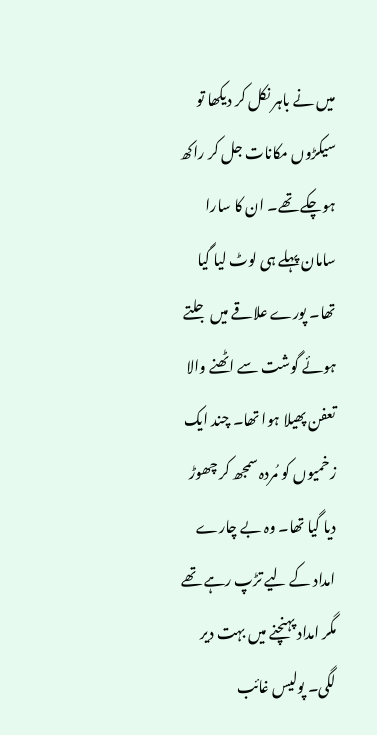میں نے باہر نکل کر دیکھا تو سیکڑوں مکانات جل کر راکھ ہوچکے تھے۔ ان کا سارا سامان پہلے ہی لوٹ لیا گیا تھا۔ پورے علاقے میں جلتے ہوئے گوشت سے اٹھنے والا تعفن پھیلا ہوا تھا۔ چند ایک زخمیوں کو مُردہ سمجھ کر چھوڑ دیا گیا تھا۔ وہ بے چارے امداد کے لیے تڑپ رہے تھے مگر امداد پہنچنے میں بہت دیر لگی۔ پولیس غائب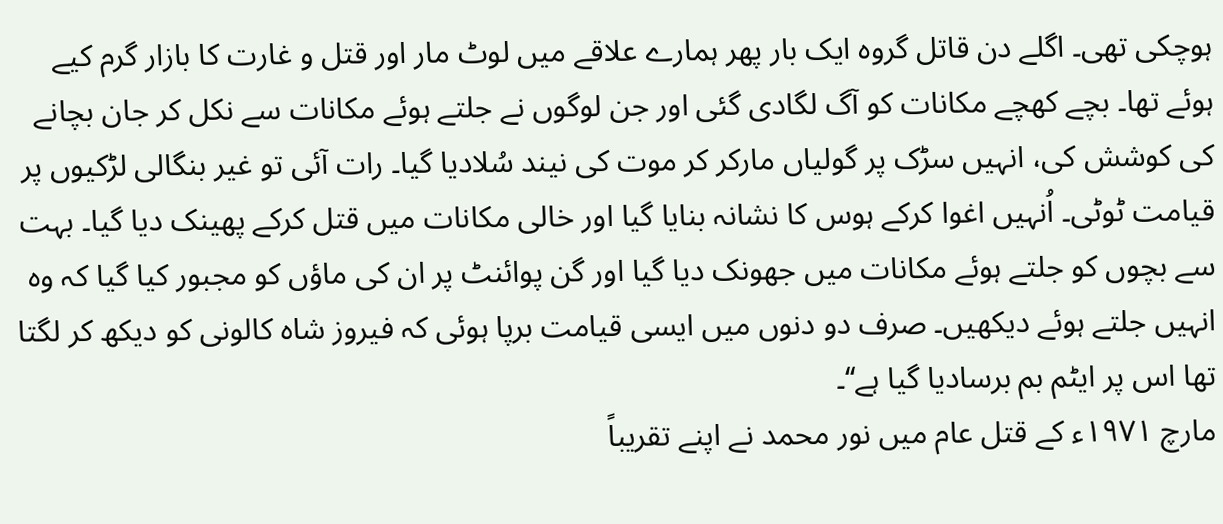ہوچکی تھی۔ اگلے دن قاتل گروہ ایک بار پھر ہمارے علاقے میں لوٹ مار اور قتل و غارت کا بازار گرم کیے ہوئے تھا۔ بچے کھچے مکانات کو آگ لگادی گئی اور جن لوگوں نے جلتے ہوئے مکانات سے نکل کر جان بچانے کی کوشش کی، انہیں سڑک پر گولیاں مارکر کر موت کی نیند سُلادیا گیا۔ رات آئی تو غیر بنگالی لڑکیوں پر قیامت ٹوٹی۔ اُنہیں اغوا کرکے ہوس کا نشانہ بنایا گیا اور خالی مکانات میں قتل کرکے پھینک دیا گیا۔ بہت سے بچوں کو جلتے ہوئے مکانات میں جھونک دیا گیا اور گن پوائنٹ پر ان کی ماؤں کو مجبور کیا گیا کہ وہ انہیں جلتے ہوئے دیکھیں۔ صرف دو دنوں میں ایسی قیامت برپا ہوئی کہ فیروز شاہ کالونی کو دیکھ کر لگتا تھا اس پر ایٹم بم برسادیا گیا ہے‘‘۔
مارچ ۱۹۷۱ء کے قتل عام میں نور محمد نے اپنے تقریباً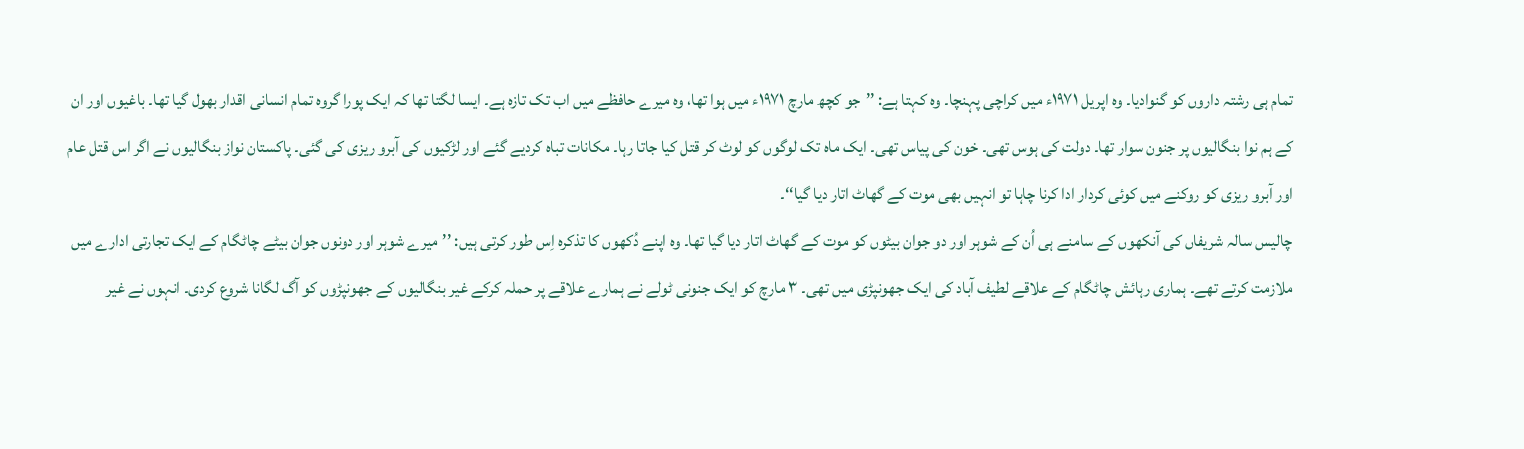تمام ہی رشتہ داروں کو گنوادیا۔ وہ اپریل ۱۹۷۱ء میں کراچی پہنچا۔ وہ کہتا ہے: ’’جو کچھ مارچ ۱۹۷۱ء میں ہوا تھا، وہ میرے حافظے میں اب تک تازہ ہے۔ ایسا لگتا تھا کہ ایک پورا گروہ تمام انسانی اقدار بھول گیا تھا۔ باغیوں اور ان کے ہم نوا بنگالیوں پر جنون سوار تھا۔ دولت کی ہوس تھی۔ خون کی پیاس تھی۔ ایک ماہ تک لوگوں کو لوٹ کر قتل کیا جاتا رہا۔ مکانات تباہ کردیے گئے اور لڑکیوں کی آبرو ریزی کی گئی۔ پاکستان نواز بنگالیوں نے اگر اس قتل عام اور آبرو ریزی کو روکنے میں کوئی کردار ادا کرنا چاہا تو انہیں بھی موت کے گھاٹ اتار دیا گیا‘‘۔
چالیس سالہ شریفاں کی آنکھوں کے سامنے ہی اُن کے شوہر اور دو جوان بیٹوں کو موت کے گھاٹ اتار دیا گیا تھا۔ وہ اپنے دُکھوں کا تذکرہ اِس طور کرتی ہیں: ’’میرے شوہر اور دونوں جوان بیٹے چاٹگام کے ایک تجارتی ادارے میں ملازمت کرتے تھے۔ ہماری رہائش چاٹگام کے علاقے لطیف آباد کی ایک جھونپڑی میں تھی۔ ۳ مارچ کو ایک جنونی ٹولے نے ہمارے علاقے پر حملہ کرکے غیر بنگالیوں کے جھونپڑوں کو آگ لگانا شروع کردی۔ انہوں نے غیر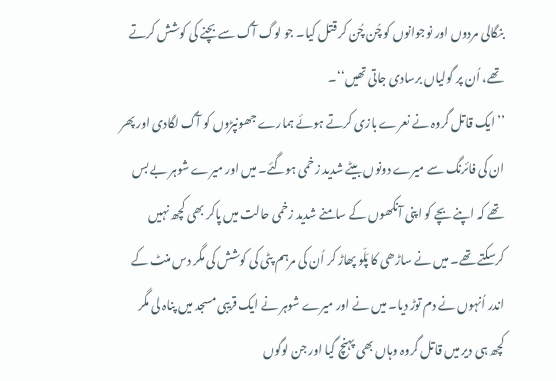بنگالی مردوں اور نوجوانوں کو چُن چُن کر قتل کیا۔ جو لوگ آگ سے بچنے کی کوشش کرتے تھے، اُن پر گولیاں برسادی جاتی تھیں‘‘۔
’’ایک قاتل گروہ نے نعرے بازی کرتے ہوئے ہمارے جھونپڑوں کو آگ لگادی اور پھر ان کی فائرنگ سے میرے دونوں بیٹے شدید زخمی ہوگئے۔ میں اور میرے شوہر بے بس تھے کہ اپنے بچے کو اپنی آنکھوں کے سامنے شدید زخمی حالت میں پاکر بھی کچھ نہیں کرسکتے تھے۔ میں نے ساڑھی کا پَلّو پھاڑ کر اُن کی مرہم پٹی کی کوشش کی مگر دس منٹ کے اندر اُنہوں نے دم توڑ دیا۔ میں نے اور میرے شوہر نے ایک قریبی مسجد میں پناہ لی مگر کچھ ہی دیر میں قاتل گروہ وہاں بھی پہنچ گیا اور جن لوگوں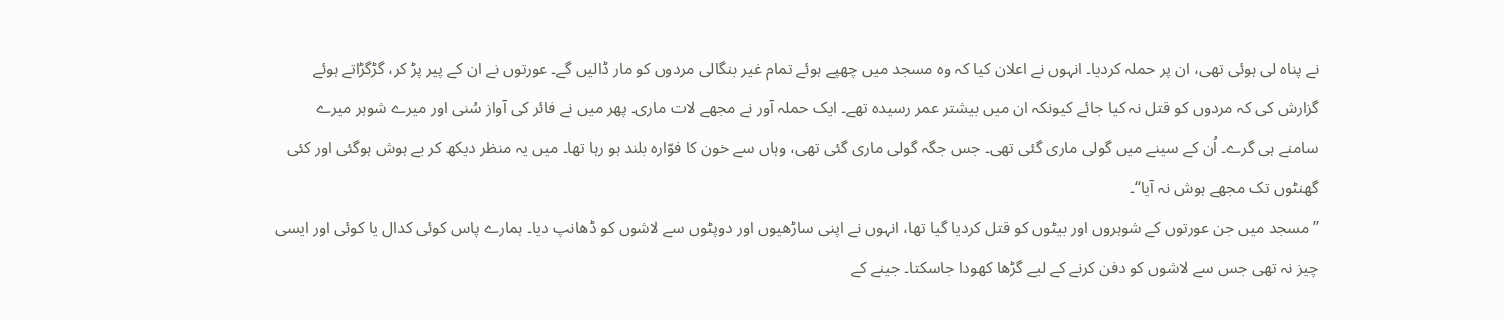نے پناہ لی ہوئی تھی، ان پر حملہ کردیا۔ انہوں نے اعلان کیا کہ وہ مسجد میں چھپے ہوئے تمام غیر بنگالی مردوں کو مار ڈالیں گے۔ عورتوں نے ان کے پیر پڑ کر، گڑگڑاتے ہوئے گزارش کی کہ مردوں کو قتل نہ کیا جائے کیونکہ ان میں بیشتر عمر رسیدہ تھے۔ ایک حملہ آور نے مجھے لات ماری۔ پھر میں نے فائر کی آواز سُنی اور میرے شوہر میرے سامنے ہی گرے۔ اُن کے سینے میں گولی ماری گئی تھی۔ جس جگہ گولی ماری گئی تھی، وہاں سے خون کا فوّارہ بلند ہو رہا تھا۔ میں یہ منظر دیکھ کر بے ہوش ہوگئی اور کئی گھنٹوں تک مجھے ہوش نہ آیا‘‘۔
’’مسجد میں جن عورتوں کے شوہروں اور بیٹوں کو قتل کردیا گیا تھا، انہوں نے اپنی ساڑھیوں اور دوپٹوں سے لاشوں کو ڈھانپ دیا۔ ہمارے پاس کوئی کدال یا کوئی اور ایسی چیز نہ تھی جس سے لاشوں کو دفن کرنے کے لیے گڑھا کھودا جاسکتا۔ جینے کے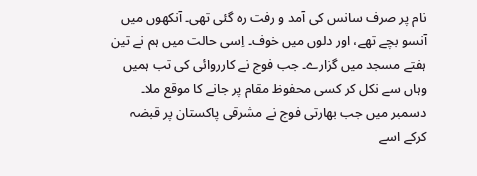نام پر صرف سانس کی آمد و رفت رہ گئی تھی۔ آنکھوں میں آنسو بچے تھے، اور دلوں میں خوف۔ اِسی حالت میں ہم نے تین ہفتے مسجد میں گزارے۔ جب فوج نے کارروائی کی تب ہمیں وہاں سے نکل کر کسی محفوظ مقام پر جانے کا موقع ملا۔ دسمبر میں جب بھارتی فوج نے مشرقی پاکستان پر قبضہ کرکے اسے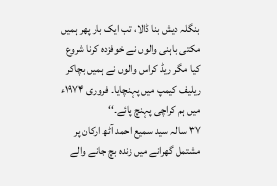بنگلہ دیش بنا ڈالا، تب ایک بار پھر ہمیں مکتی باہنی والوں نے خوفزدہ کرنا شروع کیا مگر ریڈ کراس والوں نے ہمیں بچاکر ریلیف کیمپ میں پہنچایا۔ فروری ۱۹۷۴ء میں ہم کراچی پہنچ پائے۔‘‘
۳۷ سالہ سید سمیع احمد آٹھ ارکان پر مشتمل گھرانے میں زندہ بچ جانے والے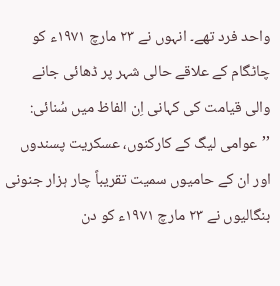واحد فرد تھے۔ انہوں نے ۲۳ مارچ ۱۹۷۱ء کو چاٹگام کے علاقے حالی شہر پر ڈھائی جانے والی قیامت کی کہانی اِن الفاظ میں سُنائی: ’’عوامی لیگ کے کارکنوں، عسکریت پسندوں اور ان کے حامیوں سمیت تقریباً چار ہزار جنونی بنگالیوں نے ۲۳ مارچ ۱۹۷۱ء کو دن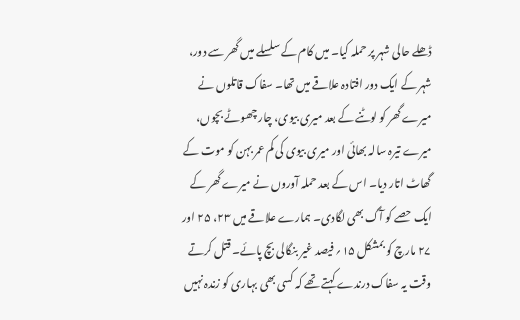ڈھلے حالی شہر پر حملہ کیا۔ میں کام کے سلسلے میں گھر سے دور، شہر کے ایک دور افتادہ علاقے میں تھا۔ سفاک قاتلوں نے میرے گھر کو لوٹنے کے بعد میری بیوی، چار چھوٹے بچوں، میرے تیرہ سالہ بھائی اور میری بیوی کی کم عمر بہن کو موت کے گھاٹ اتار دیا۔ اس کے بعد حملہ آوروں نے میرے گھر کے ایک حصے کو آگ بھی لگادی۔ ہمارے علاقے میں ۲۳، ۲۵ اور ۲۷ مارچ کو بمشکل ۱۵؍ فیصد غیر بنگالی بچ پائے۔ قتل کرتے وقت یہ سفاک درندے کہتے تھے کہ کسی بھی بہاری کو زندہ نہیں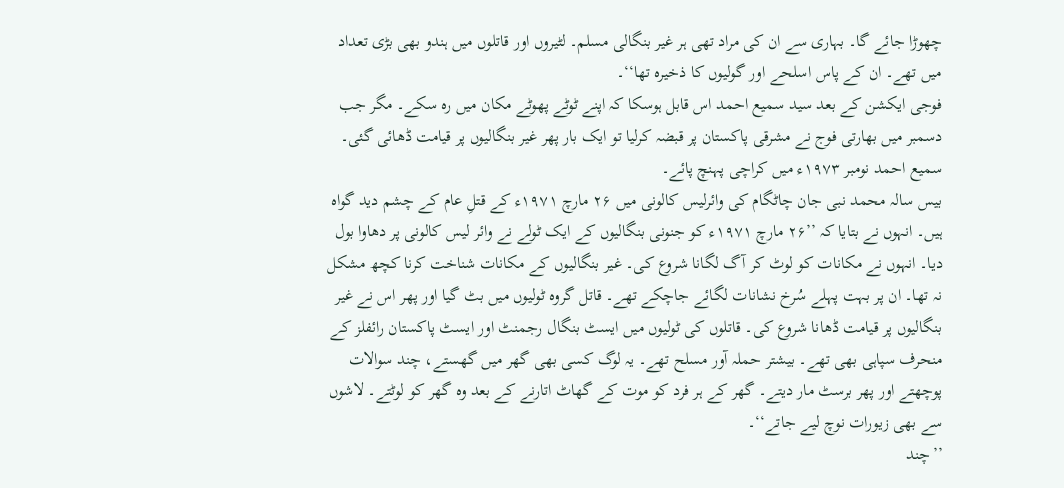چھوڑا جائے گا۔ بہاری سے ان کی مراد تھی ہر غیر بنگالی مسلم۔ لٹیروں اور قاتلوں میں ہندو بھی بڑی تعداد میں تھے۔ ان کے پاس اسلحے اور گولیوں کا ذخیرہ تھا‘‘۔
فوجی ایکشن کے بعد سید سمیع احمد اس قابل ہوسکا کہ اپنے ٹوٹے پھوٹے مکان میں رہ سکے۔ مگر جب دسمبر میں بھارتی فوج نے مشرقی پاکستان پر قبضہ کرلیا تو ایک بار پھر غیر بنگالیوں پر قیامت ڈھائی گئی۔ سمیع احمد نومبر ۱۹۷۳ء میں کراچی پہنچ پائے۔
بیس سالہ محمد نبی جان چاٹگام کی وائرلیس کالونی میں ۲۶ مارچ ۱۹۷۱ء کے قتلِ عام کے چشم دید گواہ ہیں۔ انہوں نے بتایا کہ ’’۲۶ مارچ ۱۹۷۱ء کو جنونی بنگالیوں کے ایک ٹولے نے وائر لیس کالونی پر دھاوا بول دیا۔ انہوں نے مکانات کو لوٹ کر آگ لگانا شروع کی۔ غیر بنگالیوں کے مکانات شناخت کرنا کچھ مشکل نہ تھا۔ ان پر بہت پہلے سُرخ نشانات لگائے جاچکے تھے۔ قاتل گروہ ٹولیوں میں بٹ گیا اور پھر اس نے غیر بنگالیوں پر قیامت ڈھانا شروع کی۔ قاتلوں کی ٹولیوں میں ایسٹ بنگال رجمنٹ اور ایسٹ پاکستان رائفلز کے منحرف سپاہی بھی تھے۔ بیشتر حملہ آور مسلح تھے۔ یہ لوگ کسی بھی گھر میں گھستے، چند سوالات پوچھتے اور پھر برسٹ مار دیتے۔ گھر کے ہر فرد کو موت کے گھاٹ اتارنے کے بعد وہ گھر کو لوٹتے۔ لاشوں سے بھی زیورات نوچ لیے جاتے‘‘۔
’’چند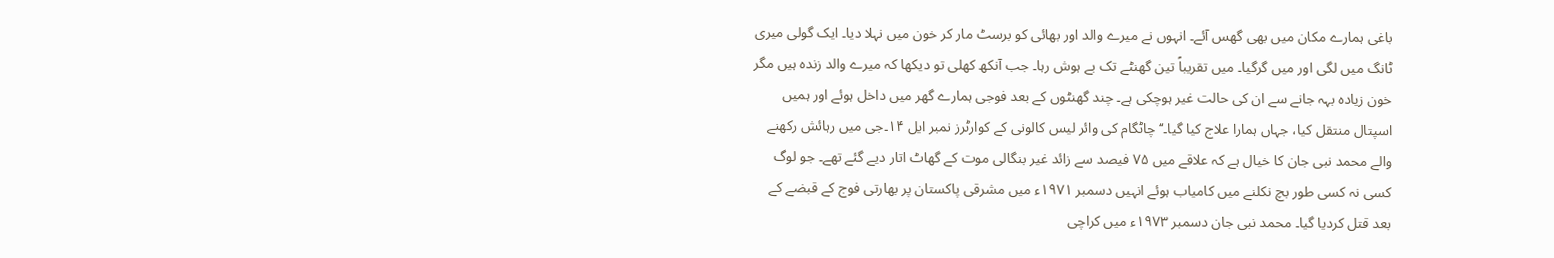باغی ہمارے مکان میں بھی گھس آئے۔ انہوں نے میرے والد اور بھائی کو برسٹ مار کر خون میں نہلا دیا۔ ایک گولی میری ٹانگ میں لگی اور میں گرگیا۔ میں تقریباً تین گھنٹے تک بے ہوش رہا۔ جب آنکھ کھلی تو دیکھا کہ میرے والد زندہ ہیں مگر خون زیادہ بہہ جانے سے ان کی حالت غیر ہوچکی ہے۔ چند گھنٹوں کے بعد فوجی ہمارے گھر میں داخل ہوئے اور ہمیں اسپتال منتقل کیا، جہاں ہمارا علاج کیا گیا۔‘‘ چاٹگام کی وائر لیس کالونی کے کوارٹرز نمبر ایل ۱۴۔جی میں رہائش رکھنے والے محمد نبی جان کا خیال ہے کہ علاقے میں ۷۵ فیصد سے زائد غیر بنگالی موت کے گھاٹ اتار دیے گئے تھے۔ جو لوگ کسی نہ کسی طور بچ نکلنے میں کامیاب ہوئے انہیں دسمبر ۱۹۷۱ء میں مشرقی پاکستان پر بھارتی فوج کے قبضے کے بعد قتل کردیا گیا۔ محمد نبی جان دسمبر ۱۹۷۳ء میں کراچی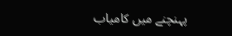پہنچنے میں کامیاب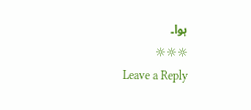ہوا۔
☼☼☼
Leave a Reply